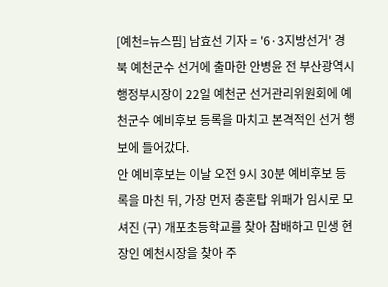[예천=뉴스핌] 남효선 기자 = '6·3지방선거' 경북 예천군수 선거에 출마한 안병윤 전 부산광역시 행정부시장이 22일 예천군 선거관리위원회에 예천군수 예비후보 등록을 마치고 본격적인 선거 행보에 들어갔다.
안 예비후보는 이날 오전 9시 30분 예비후보 등록을 마친 뒤, 가장 먼저 충혼탑 위패가 임시로 모셔진 (구) 개포초등학교를 찾아 참배하고 민생 현장인 예천시장을 찾아 주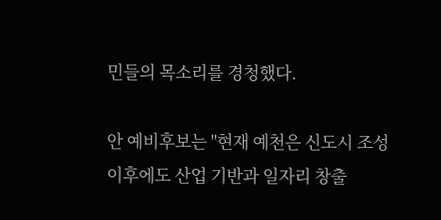민들의 목소리를 경청했다.

안 예비후보는 "현재 예천은 신도시 조성 이후에도 산업 기반과 일자리 창출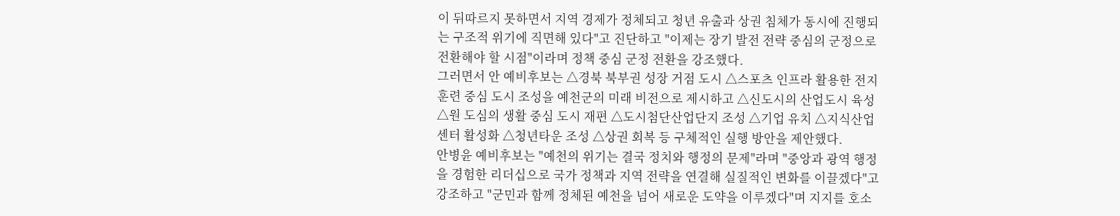이 뒤따르지 못하면서 지역 경제가 정체되고 청년 유출과 상권 침체가 동시에 진행되는 구조적 위기에 직면해 있다"고 진단하고 "이제는 장기 발전 전략 중심의 군정으로 전환해야 할 시점"이라며 정책 중심 군정 전환을 강조했다.
그러면서 안 예비후보는 △경북 북부권 성장 거점 도시 △스포츠 인프라 활용한 전지훈련 중심 도시 조성을 예천군의 미래 비전으로 제시하고 △신도시의 산업도시 육성 △원 도심의 생활 중심 도시 재편 △도시첨단산업단지 조성 △기업 유치 △지식산업센터 활성화 △청년타운 조성 △상권 회복 등 구체적인 실행 방안을 제안했다.
안병윤 예비후보는 "예천의 위기는 결국 정치와 행정의 문제"라며 "중앙과 광역 행정을 경험한 리더십으로 국가 정책과 지역 전략을 연결해 실질적인 변화를 이끌겠다"고 강조하고 "군민과 함께 정체된 예천을 넘어 새로운 도약을 이루겠다"며 지지를 호소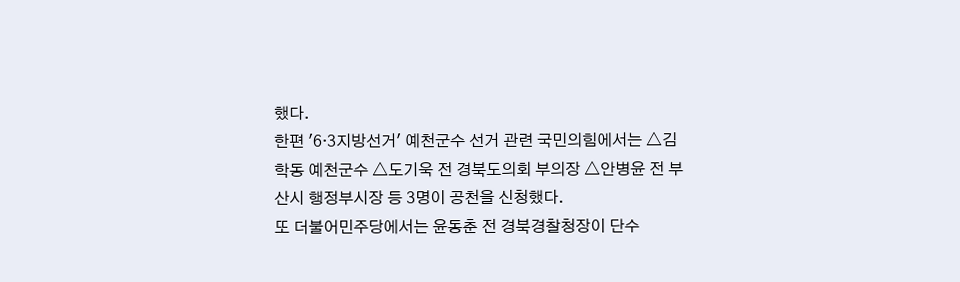했다.
한편 '6·3지방선거' 예천군수 선거 관련 국민의힘에서는 △김학동 예천군수 △도기욱 전 경북도의회 부의장 △안병윤 전 부산시 행정부시장 등 3명이 공천을 신청했다.
또 더불어민주당에서는 윤동춘 전 경북경찰청장이 단수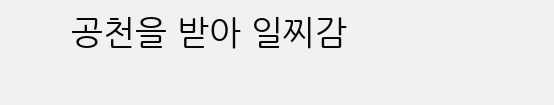공천을 받아 일찌감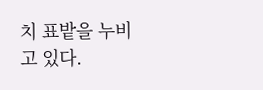치 표밭을 누비고 있다.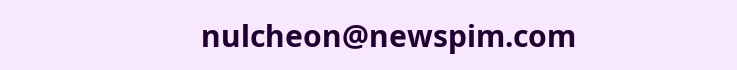nulcheon@newspim.com